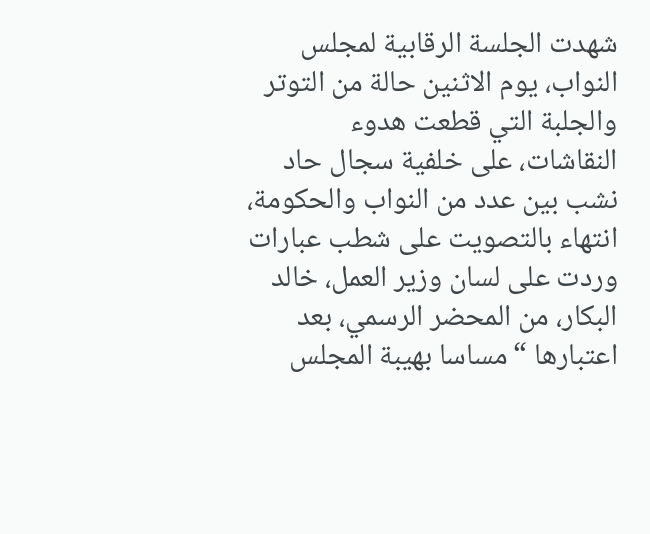شهدت الجلسة الرقابية لمجلس النواب، يوم الاثنين حالة من التوتر والجلبة التي قطعت هدوء النقاشات، على خلفية سجال حاد نشب بين عدد من النواب والحكومة، انتهاء بالتصويت على شطب عبارات وردت على لسان وزير العمل، خالد البكار، من المحضر الرسمي، بعد اعتبارها “مساسا بهيبة المجلس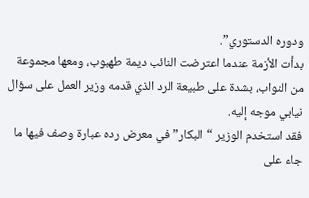ودوره الدستوري”.
بدأت الأزمة عندما اعترضت النائب ديمة طهبوب، ومعها مجموعة من النواب، بشدة على طبيعة الرد الذي قدمه وزير العمل على سؤال نيابي موجه إليه.
فقد استخدم الوزير “البكار” في معرض رده عبارة وصف فيها ما جاء على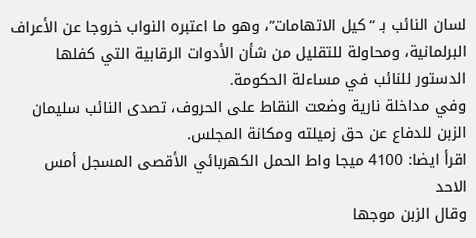لسان النائب بـ “كيل الاتهامات”، وهو ما اعتبره النواب خروجا عن الأعراف البرلمانية، ومحاولة للتقليل من شأن الأدوات الرقابية التي كفلها الدستور للنائب في مساءلة الحكومة.
وفي مداخلة نارية وضعت النقاط على الحروف، تصدى النائب سليمان الزبن للدفاع عن حق زميلته ومكانة المجلس.
اقرأ ايضا: 4100 ميجا واط الحمل الكهربائي الأقصى المسجل أمس الاحد
وقال الزبن موجها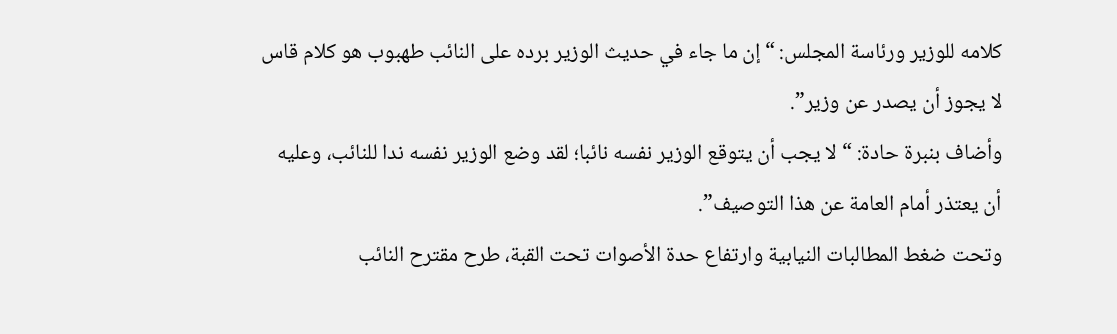كلامه للوزير ورئاسة المجلس: “إن ما جاء في حديث الوزير برده على النائب طهبوب هو كلام قاس لا يجوز أن يصدر عن وزير”.
وأضاف بنبرة حادة: “لا يجب أن يتوقع الوزير نفسه نائبا؛ لقد وضع الوزير نفسه ندا للنائب، وعليه أن يعتذر أمام العامة عن هذا التوصيف”.
وتحت ضغط المطالبات النيابية وارتفاع حدة الأصوات تحت القبة، طرح مقترح النائب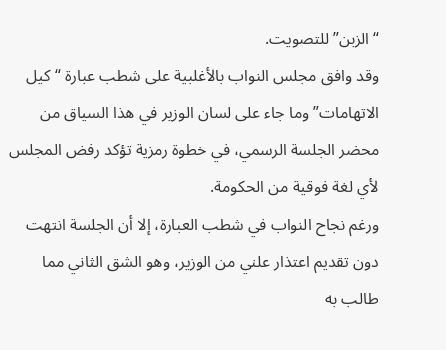“الزبن” للتصويت.
وقد وافق مجلس النواب بالأغلبية على شطب عبارة “كيل الاتهامات” وما جاء على لسان الوزير في هذا السياق من محضر الجلسة الرسمي، في خطوة رمزية تؤكد رفض المجلس لأي لغة فوقية من الحكومة.
ورغم نجاح النواب في شطب العبارة، إلا أن الجلسة انتهت دون تقديم اعتذار علني من الوزير، وهو الشق الثاني مما طالب به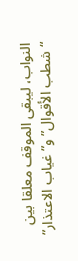النواب، ليبقى الموقف معلقا بين “شطب الأقوال” و”غياب الاعتذار”